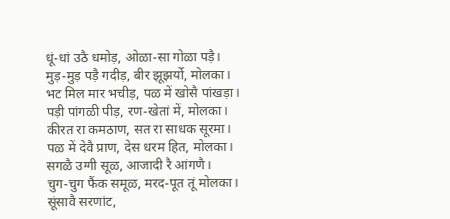धूं-धां उठै धमोड़, ओळा-सा गोळा पड़ै।
मुड़-मुड़ पड़ै गदीड़, बीर झूझर्यो, मोलका।
भट मिल मार भचीड़, पळ में खोसै पांखड़ा।
पड़ी पांगळी पीड़, रण-खेतां में, मोलका।
कीरत रा कमठाण, सत रा साधक सूरमा।
पळ में देवै प्राण, देस धरम हित, मोलका।
सगळै उग्गी सूळ, आजादी रै आंगणै।
चुग-चुग फैंक समूळ, मरद-पूत तूं मोलका।
सूंसावै सरणांट,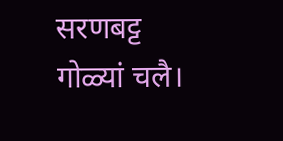सरणबट्ट गोळ्यां चलै।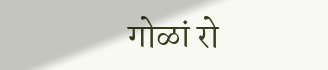गोळां रो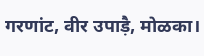गरणांट, वीर उपाड़ै, मोळका।